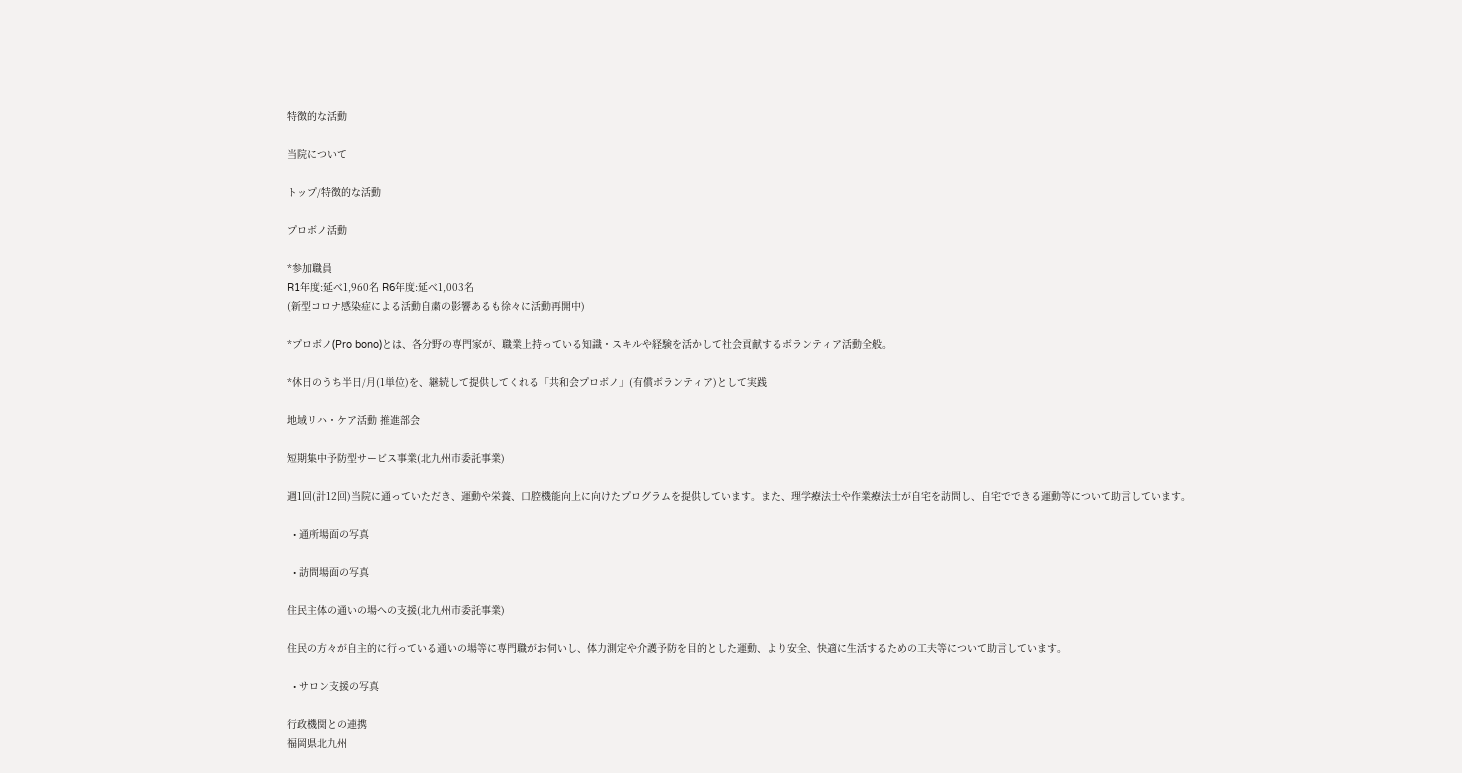特徴的な活動

当院について

トップ/特徴的な活動

プロボノ活動

*参加職員
R1年度:延べ1,960名 R6年度:延べ1,003名
(新型コロナ感染症による活動自粛の影響あるも徐々に活動再開中)

*プロボノ(Pro bono)とは、各分野の専門家が、職業上持っている知識・スキルや経験を活かして社会貢献するボランティア活動全般。

*休日のうち半日/月(1単位)を、継続して提供してくれる「共和会プロボノ」(有償ボランティア)として実践

地域リハ・ケア活動 推進部会

短期集中予防型サービス事業(北九州市委託事業)

週1回(計12回)当院に通っていただき、運動や栄養、口腔機能向上に向けたプログラムを提供しています。また、理学療法士や作業療法士が自宅を訪問し、自宅でできる運動等について助言しています。

  • 通所場面の写真

  • 訪問場面の写真

住民主体の通いの場への支援(北九州市委託事業)

住民の方々が自主的に行っている通いの場等に専門職がお伺いし、体力測定や介護予防を目的とした運動、より安全、快適に生活するための工夫等について助言しています。

  • サロン支援の写真

行政機関との連携
福岡県北九州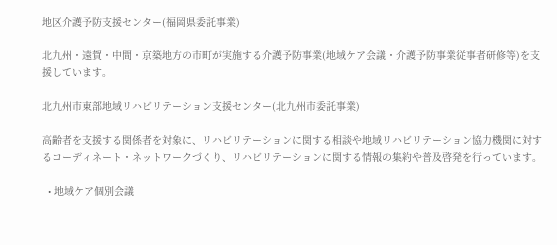地区介護予防支援センター(福岡県委託事業)

北九州・遠賀・中間・京築地方の市町が実施する介護予防事業(地域ケア会議・介護予防事業従事者研修等)を支援しています。

北九州市東部地域リハビリテーション支援センター(北九州市委託事業)

高齢者を支援する関係者を対象に、リハビリテーションに関する相談や地域リハビリテーション協力機関に対するコーディネート・ネットワークづくり、リハビリテーションに関する情報の集約や普及啓発を行っています。

  • 地域ケア個別会議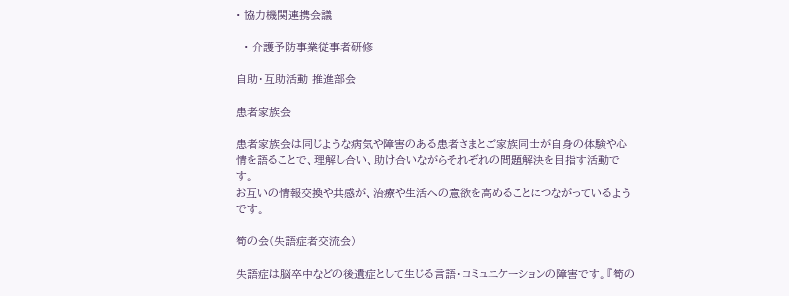• 協力機関連携会議

  • 介護予防事業従事者研修

自助・互助活動 推進部会

患者家族会

患者家族会は同じような病気や障害のある患者さまとご家族同士が自身の体験や心情を語ることで、理解し合い、助け合いながらそれぞれの問題解決を目指す活動です。
お互いの情報交換や共感が、治療や生活への意欲を高めることにつながっているようです。

筍の会(失語症者交流会)

失語症は脳卒中などの後遺症として生じる言語・コミュニケーションの障害です。『筍の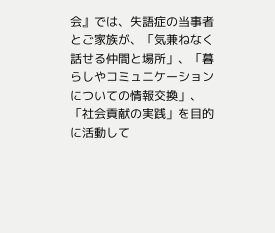会』では、失語症の当事者とご家族が、「気兼ねなく話せる仲間と場所」、「暮らしやコミュニケーションについての情報交換」、「社会貢献の実践」を目的に活動して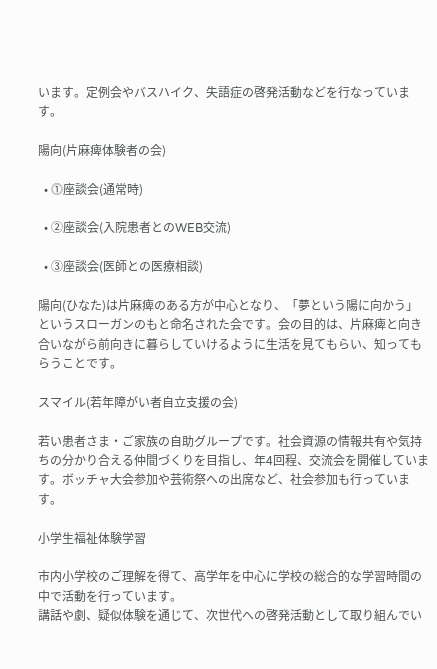います。定例会やバスハイク、失語症の啓発活動などを行なっています。

陽向(片麻痺体験者の会)

  • ⓵座談会(通常時)

  • ②座談会(入院患者とのWEB交流)

  • ③座談会(医師との医療相談)

陽向(ひなた)は片麻痺のある方が中心となり、「夢という陽に向かう」というスローガンのもと命名された会です。会の目的は、片麻痺と向き合いながら前向きに暮らしていけるように生活を見てもらい、知ってもらうことです。

スマイル(若年障がい者自立支援の会)

若い患者さま・ご家族の自助グループです。社会資源の情報共有や気持ちの分かり合える仲間づくりを目指し、年4回程、交流会を開催しています。ボッチャ大会参加や芸術祭への出席など、社会参加も行っています。

小学生福祉体験学習

市内小学校のご理解を得て、高学年を中心に学校の総合的な学習時間の中で活動を行っています。
講話や劇、疑似体験を通じて、次世代への啓発活動として取り組んでい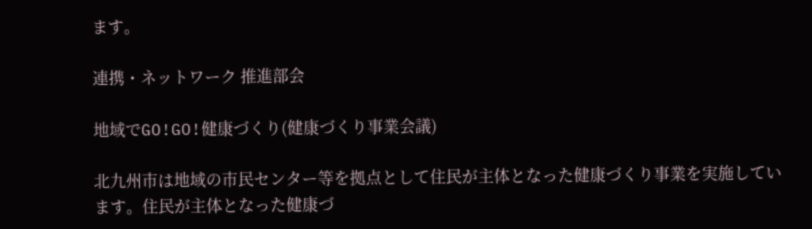ます。

連携・ネットワーク 推進部会

地域でGO!GO!健康づくり(健康づくり事業会議)

北九州市は地域の市民センター等を拠点として住民が主体となった健康づくり事業を実施しています。住民が主体となった健康づ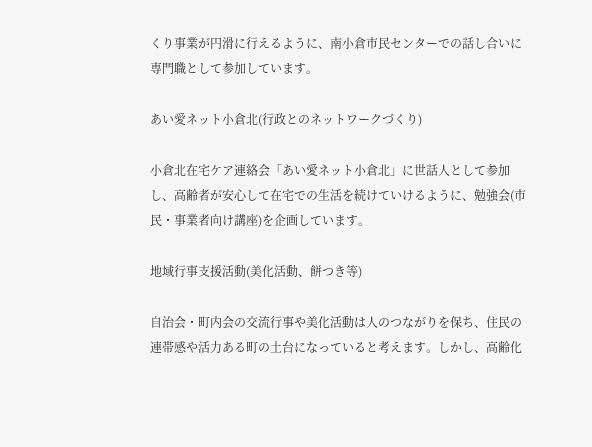くり事業が円滑に行えるように、南小倉市民センターでの話し合いに専門職として参加しています。

あい愛ネット小倉北(行政とのネットワークづくり)

小倉北在宅ケア連絡会「あい愛ネット小倉北」に世話人として参加し、高齢者が安心して在宅での生活を続けていけるように、勉強会(市民・事業者向け講座)を企画しています。

地域行事支援活動(美化活動、餅つき等)

自治会・町内会の交流行事や美化活動は人のつながりを保ち、住民の連帯感や活力ある町の土台になっていると考えます。しかし、高齢化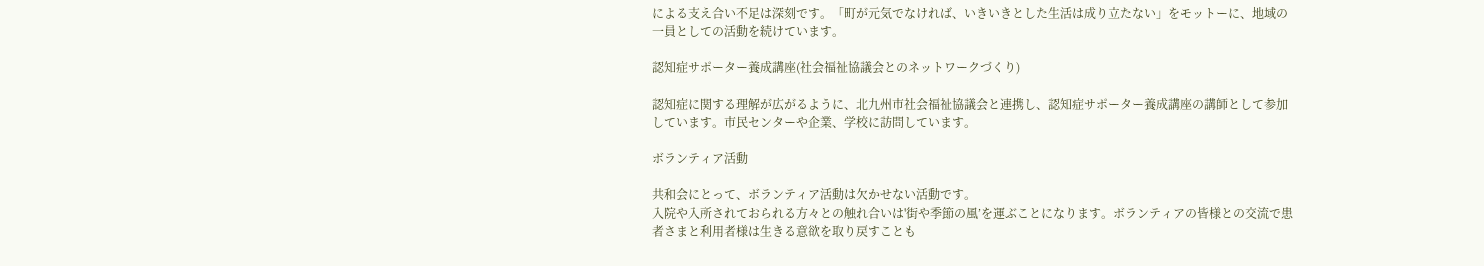による支え合い不足は深刻です。「町が元気でなければ、いきいきとした生活は成り立たない」をモットーに、地域の一員としての活動を続けています。

認知症サポーター養成講座(社会福祉協議会とのネットワークづくり)

認知症に関する理解が広がるように、北九州市社会福祉協議会と連携し、認知症サポーター養成講座の講師として参加しています。市民センターや企業、学校に訪問しています。

ボランティア活動

共和会にとって、ボランティア活動は欠かせない活動です。
入院や入所されておられる方々との触れ合いは'街や季節の風’を運ぶことになります。ボランティアの皆様との交流で患者さまと利用者様は生きる意欲を取り戻すことも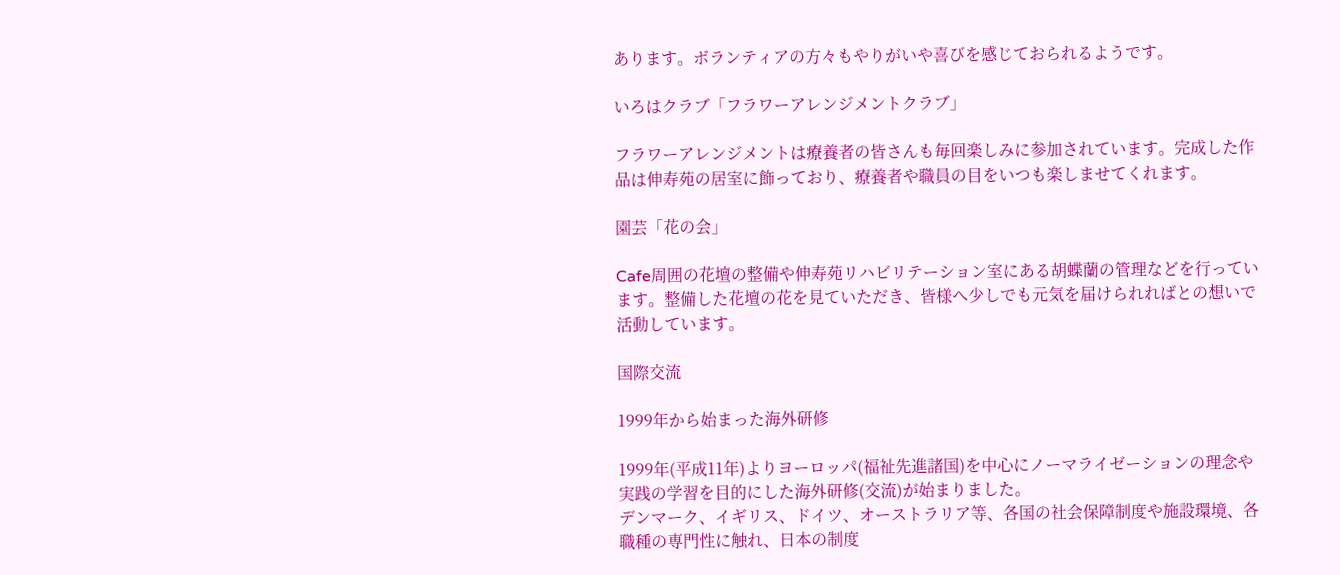あります。ボランティアの方々もやりがいや喜びを感じておられるようです。

いろはクラブ「フラワーアレンジメントクラブ」

フラワーアレンジメントは療養者の皆さんも毎回楽しみに参加されています。完成した作品は伸寿苑の居室に飾っており、療養者や職員の目をいつも楽しませてくれます。

園芸「花の会」

Cafe周囲の花壇の整備や伸寿苑リハビリテーション室にある胡蝶蘭の管理などを行っています。整備した花壇の花を見ていただき、皆様へ少しでも元気を届けられればとの想いで活動しています。

国際交流

1999年から始まった海外研修

1999年(平成11年)よりヨーロッパ(福祉先進諸国)を中心にノーマライゼーションの理念や実践の学習を目的にした海外研修(交流)が始まりました。
デンマーク、イギリス、ドイツ、オーストラリア等、各国の社会保障制度や施設環境、各職種の専門性に触れ、日本の制度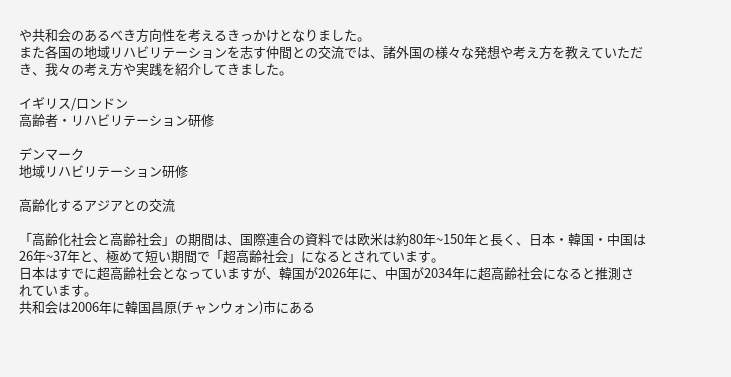や共和会のあるべき方向性を考えるきっかけとなりました。
また各国の地域リハビリテーションを志す仲間との交流では、諸外国の様々な発想や考え方を教えていただき、我々の考え方や実践を紹介してきました。

イギリス/ロンドン
高齢者・リハビリテーション研修

デンマーク
地域リハビリテーション研修

高齢化するアジアとの交流

「高齢化社会と高齢社会」の期間は、国際連合の資料では欧米は約80年~150年と長く、日本・韓国・中国は26年~37年と、極めて短い期間で「超高齢社会」になるとされています。
日本はすでに超高齢社会となっていますが、韓国が2026年に、中国が2034年に超高齢社会になると推測されています。
共和会は2006年に韓国昌原(チャンウォン)市にある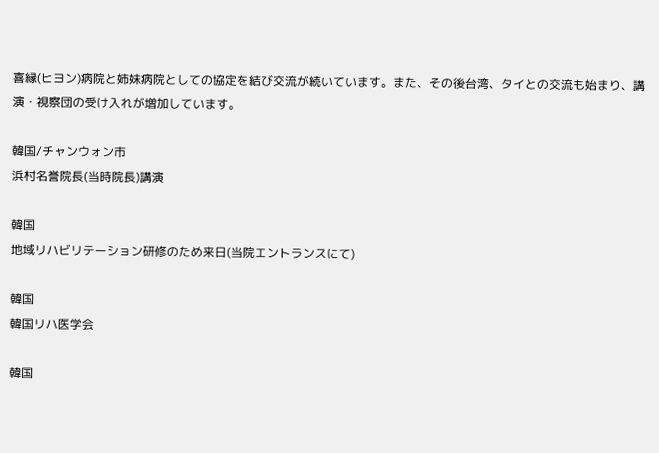喜縁(ヒヨン)病院と姉妹病院としての協定を結び交流が続いています。また、その後台湾、タイとの交流も始まり、講演・視察団の受け入れが増加しています。

韓国/チャンウォン市
浜村名誉院長(当時院長)講演

韓国
地域リハビリテーション研修のため来日(当院エントランスにて)

韓国
韓国リハ医学会

韓国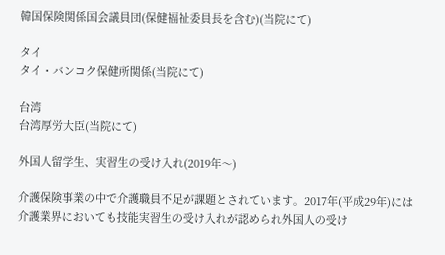韓国保険関係国会議員団(保健福祉委員長を含む)(当院にて)

タイ
タイ・バンコク保健所関係(当院にて)

台湾
台湾厚労大臣(当院にて)

外国人留学生、実習生の受け入れ(2019年〜)

介護保険事業の中で介護職員不足が課題とされています。2017年(平成29年)には介護業界においても技能実習生の受け入れが認められ外国人の受け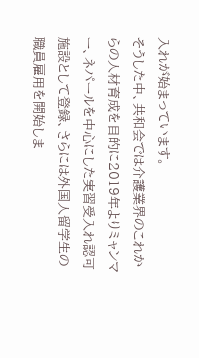入れが始まっています。
そうした中、共和会では介護業界のこれからの人材育成を目的に2019年よりミャンマー、ネパールを中心にした実習受入れ認可施設として登録、さらには外国人留学生の職員雇用を開始しま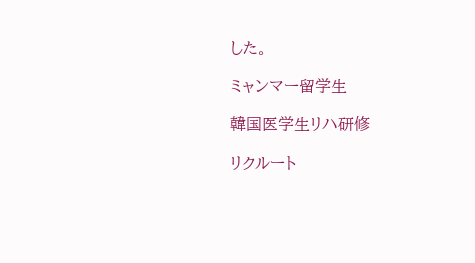した。

ミャンマー留学生

韓国医学生リハ研修

リクルート